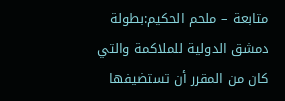متابعة – ملحم الحكيم:بطولة دمشق الدولية للملاكمة والتي كان من المقرر أن تستضيفها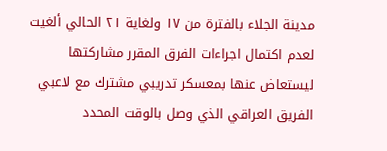مدينة الجلاء بالفترة من ١٧ ولغاية ٢١ الحالي ألغيت لعدم اكتمال اجراءات الفرق المقرر مشاركتها ليستعاض عنها بمعسكر تدريبي مشترك مع لاعبي الفريق العراقي الذي وصل بالوقت المحدد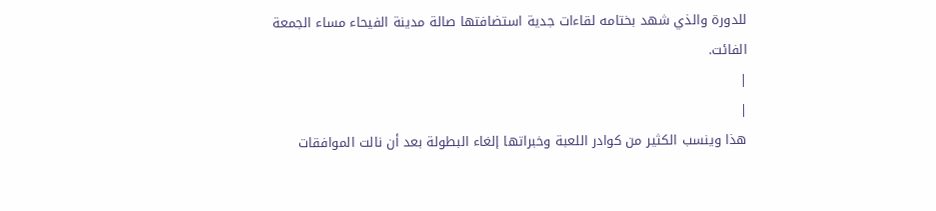للدورة والذي شهد بختامه لقاءات جدية استضافتها صالة مدينة الفيحاء مساء الجمعة الفائت.
|
|
هذا وينسب الكثير من كوادر اللعبة وخبراتها إلغاء البطولة بعد أن نالت الموافقات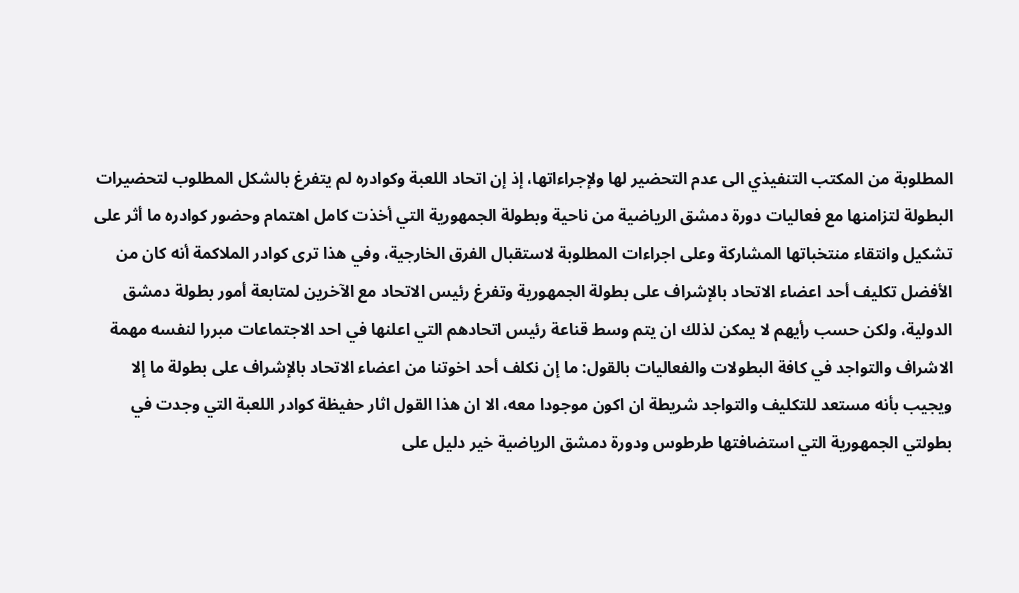المطلوبة من المكتب التنفيذي الى عدم التحضير لها ولإجراءاتها، إذ إن اتحاد اللعبة وكوادره لم يتفرغ بالشكل المطلوب لتحضيرات البطولة لتزامنها مع فعاليات دورة دمشق الرياضية من ناحية وبطولة الجمهورية التي أخذت كامل اهتمام وحضور كوادره ما أثر على تشكيل وانتقاء منتخباتها المشاركة وعلى اجراءات المطلوبة لاستقبال الفرق الخارجية، وفي هذا ترى كوادر الملاكمة أنه كان من الأفضل تكليف أحد اعضاء الاتحاد بالإشراف على بطولة الجمهورية وتفرغ رئيس الاتحاد مع الآخرين لمتابعة أمور بطولة دمشق الدولية، ولكن حسب رأيهم لا يمكن لذلك ان يتم وسط قناعة رئيس اتحادهم التي اعلنها في احد الاجتماعات مبررا لنفسه مهمة الاشراف والتواجد في كافة البطولات والفعاليات بالقول: ما إن نكلف أحد اخوتنا من اعضاء الاتحاد بالإشراف على بطولة ما إلا ويجيب بأنه مستعد للتكليف والتواجد شريطة ان اكون موجودا معه، الا ان هذا القول اثار حفيظة كوادر اللعبة التي وجدت في بطولتي الجمهورية التي استضافتها طرطوس ودورة دمشق الرياضية خير دليل على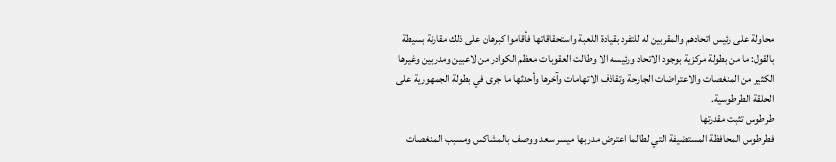محاولة على رئيس اتحادهم والمقربين له للتفرد بقيادة اللعبة واستحقاقاتها فأقاموا كبرهان على ذلك مقارنة بسيطة بالقول: ما من بطولة مركزية بوجود الاتحاد ورئيسه الا وطالت العقوبات معظم الكوادر من لاعبين ومدربين وغيرها الكثير من المنغصات والاعتراضات الجارحة وتقاذف الاتهامات وآخرها وأحدثها ما جرى في بطولة الجمهورية على الحلقة الطرطوسية.
طرطوس تثبت مقدرتها
فطرطوس المحافظة المستضيفة التي لطالما اعترض مدربها ميسر سعد ووصف بالمشاكس ومسبب المنغصات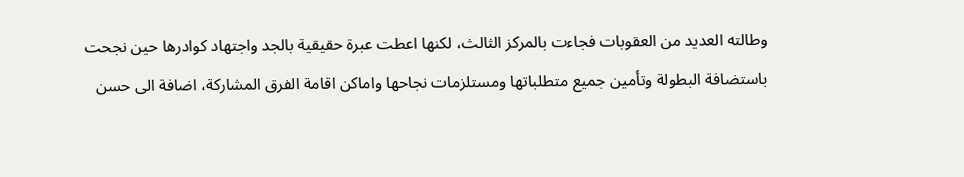وطالته العديد من العقوبات فجاءت بالمركز الثالث، لكنها اعطت عبرة حقيقية بالجد واجتهاد كوادرها حين نجحت باستضافة البطولة وتأمين جميع متطلباتها ومستلزمات نجاحها واماكن اقامة الفرق المشاركة، اضافة الى حسن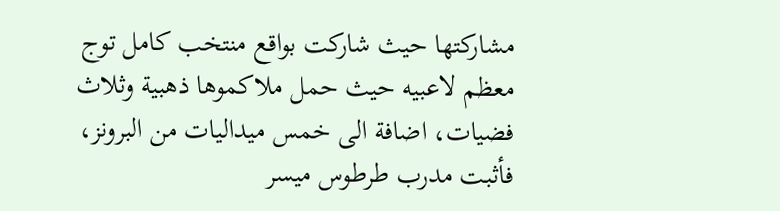مشاركتها حيث شاركت بواقع منتخب كامل توج معظم لاعبيه حيث حمل ملاكموها ذهبية وثلاث فضيات، اضافة الى خمس ميداليات من البرونز، فأثبت مدرب طرطوس ميسر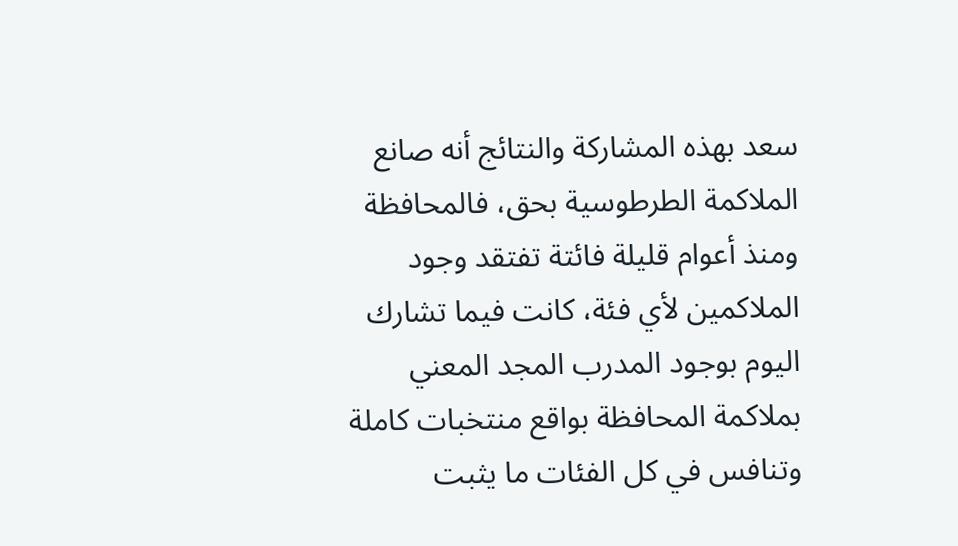سعد بهذه المشاركة والنتائج أنه صانع الملاكمة الطرطوسية بحق، فالمحافظة ومنذ أعوام قليلة فائتة تفتقد وجود الملاكمين لأي فئة، كانت فيما تشارك اليوم بوجود المدرب المجد المعني بملاكمة المحافظة بواقع منتخبات كاملة وتنافس في كل الفئات ما يثبت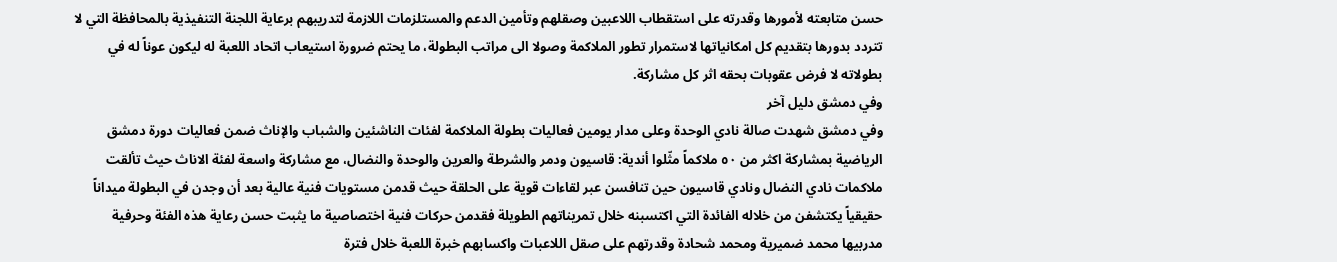حسن متابعته لأمورها وقدرته على استقطاب اللاعبين وصقلهم وتأمين الدعم والمستلزمات اللازمة لتدريبهم برعاية اللجنة التنفيذية بالمحافظة التي لا تتردد بدورها بتقديم كل امكانياتها لاستمرار تطور الملاكمة وصولا الى مراتب البطولة، ما يحتم ضرورة استيعاب اتحاد اللعبة له ليكون عوناً له في بطولاته لا فرض عقوبات بحقه اثر كل مشاركة.
وفي دمشق دليل آخر
وفي دمشق شهدت صالة نادي الوحدة وعلى مدار يومين فعاليات بطولة الملاكمة لفئات الناشئين والشباب والإناث ضمن فعاليات دورة دمشق الرياضية بمشاركة اكثر من ٥٠ ملاكماً مثّلوا أندية: قاسيون ودمر والشرطة والعرين والوحدة والنضال، مع مشاركة واسعة لفئة الاناث حيث تألقت ملاكمات نادي النضال ونادي قاسيون حين تنافسن عبر لقاءات قوية على الحلقة حيث قدمن مستويات فنية عالية بعد أن وجدن في البطولة ميداناً حقيقياً يكتشفن من خلاله الفائدة التي اكتسبنه خلال تمريناتهم الطويلة فقدمن حركات فنية اختصاصية ما يثبت حسن رعاية هذه الفئة وحرفية مدربيها محمد ضميرية ومحمد شحادة وقدرتهم على صقل اللاعبات واكسابهم خبرة اللعبة خلال فترة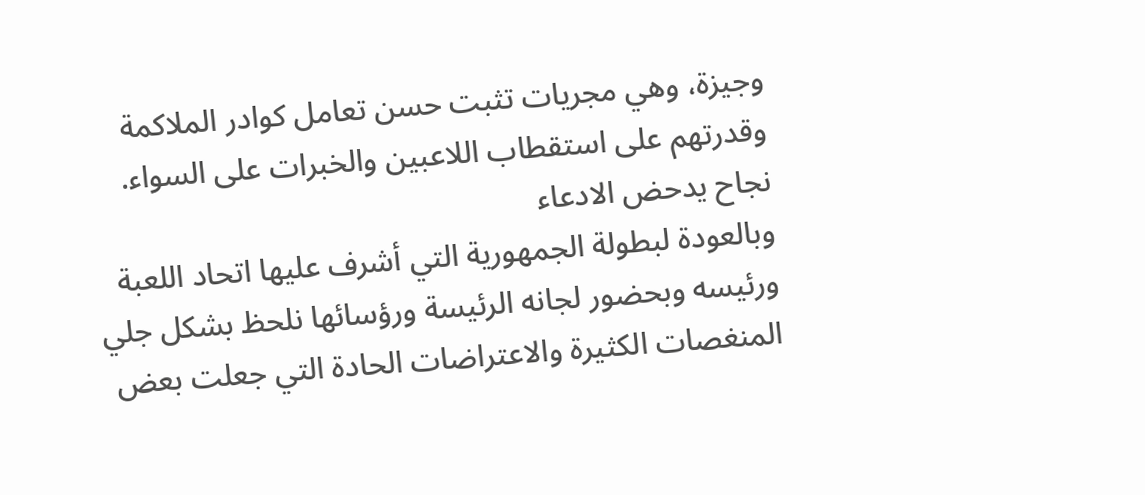وجيزة، وهي مجريات تثبت حسن تعامل كوادر الملاكمة وقدرتهم على استقطاب اللاعبين والخبرات على السواء.
نجاح يدحض الادعاء
وبالعودة لبطولة الجمهورية التي أشرف عليها اتحاد اللعبة ورئيسه وبحضور لجانه الرئيسة ورؤسائها نلحظ بشكل جلي المنغصات الكثيرة والاعتراضات الحادة التي جعلت بعض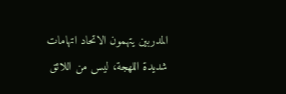المدربين يتهمون الاتحاد اتهامات شديدة اللهجة، ليس من اللائق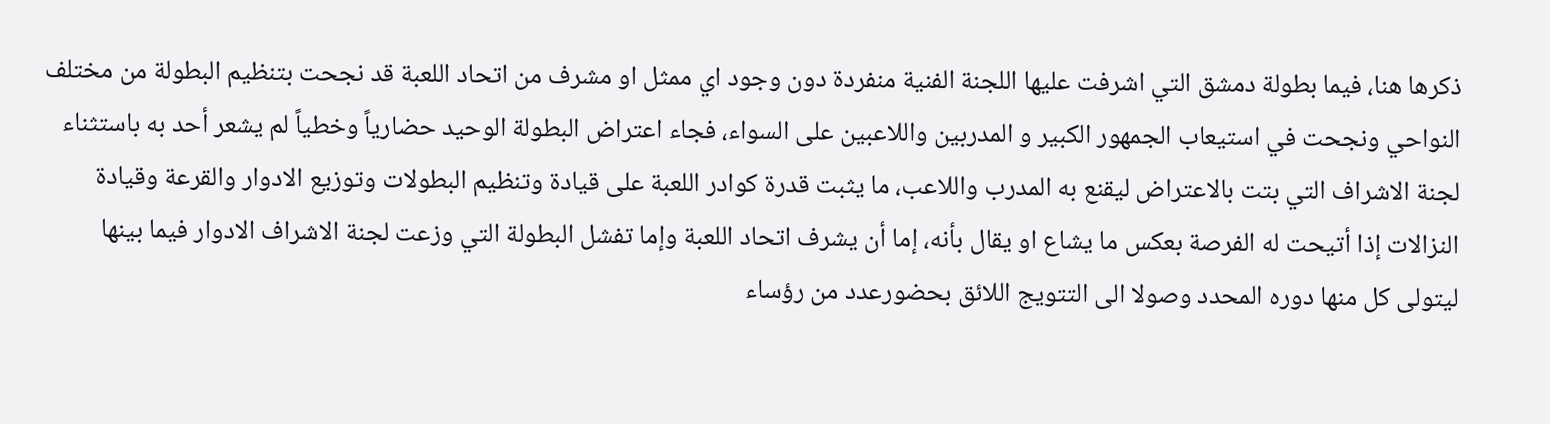ذكرها هنا، فيما بطولة دمشق التي اشرفت عليها اللجنة الفنية منفردة دون وجود اي ممثل او مشرف من اتحاد اللعبة قد نجحت بتنظيم البطولة من مختلف النواحي ونجحت في استيعاب الجمهور الكبير و المدربين واللاعبين على السواء، فجاء اعتراض البطولة الوحيد حضارياً وخطياً لم يشعر أحد به باستثناء لجنة الاشراف التي بتت بالاعتراض ليقنع به المدرب واللاعب، ما يثبت قدرة كوادر اللعبة على قيادة وتنظيم البطولات وتوزيع الادوار والقرعة وقيادة النزالات إذا أتيحت له الفرصة بعكس ما يشاع او يقال بأنه، إما أن يشرف اتحاد اللعبة وإما تفشل البطولة التي وزعت لجنة الاشراف الادوار فيما بينها ليتولى كل منها دوره المحدد وصولا الى التتويج اللائق بحضورعدد من رؤساء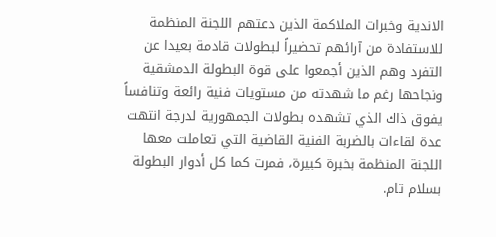الاندية وخبرات الملاكمة الذين دعتهم اللجنة المنظمة للاستفادة من آرائهم تحضيراً لبطولات قادمة بعيدا عن التفرد وهم الذين أجمعوا على قوة البطولة الدمشقية ونجاحها رغم ما شهدته من مستويات فنية رائعة وتنافساً يفوق ذاك الذي تشهده بطولات الجمهورية لدرجة انتهت عدة لقاءات بالضربة الفنية القاضية التي تعاملت معها اللجنة المنظمة بخبرة كبيرة، فمرت كما كل أدوار البطولة بسلام تام.